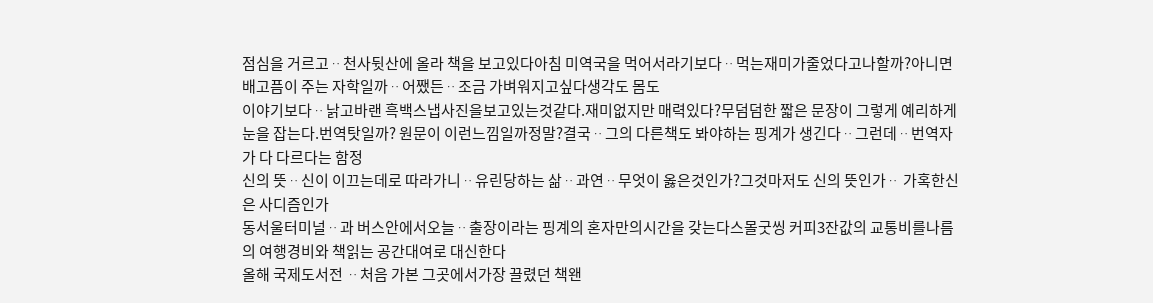점심을 거르고ᆢ천사뒷산에 올라 책을 보고있다아침 미역국을 먹어서라기보다ᆢ먹는재미가줄었다고나할까?아니면 배고픔이 주는 자학일까ᆢ어쨌든ᆢ조금 가벼워지고싶다생각도 몸도
이야기보다ᆢ낡고바랜 흑백스냅사진을보고있는것같다.재미없지만 매력있다?무덤덤한 짧은 문장이 그렇게 예리하게 눈을 잡는다.번역탓일까? 원문이 이런느낌일까정말?결국ᆢ그의 다른책도 봐야하는 핑계가 생긴다ᆢ그런데ᆢ번역자가 다 다르다는 함정
신의 뜻ᆢ신이 이끄는데로 따라가니ᆢ유린당하는 삶ᆢ과연ᆢ무엇이 옳은것인가?그것마저도 신의 뜻인가ᆢ 가혹한신은 사디즘인가
동서울터미널ᆢ과 버스안에서오늘ᆢ출장이라는 핑계의 혼자만의시간을 갖는다스몰굿씽 커피3잔값의 교통비를나름의 여행경비와 책읽는 공간대여로 대신한다
올해 국제도서전 ᆢ처음 가본 그곳에서가장 끌렸던 책왠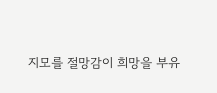지모를 절망감이 희망을 부유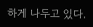하게 나두고 있다.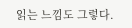읽는 느낌도 그렇다.